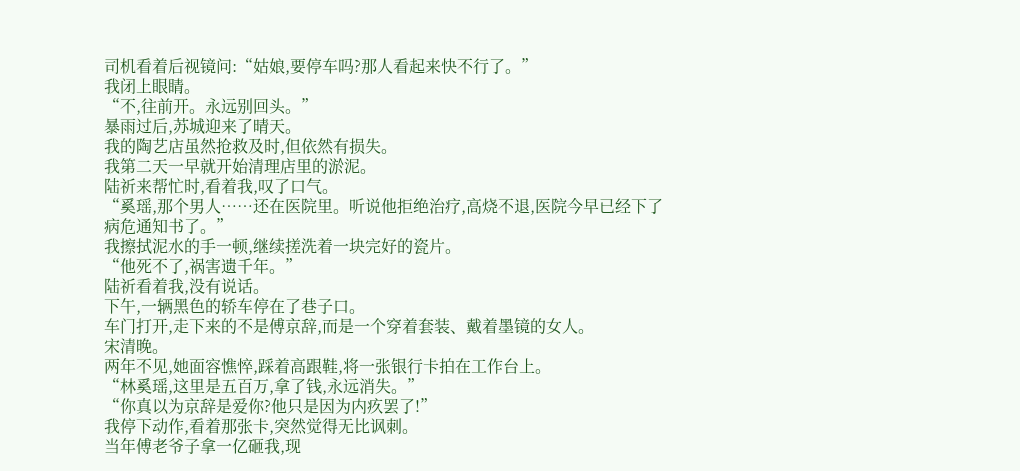司机看着后视镜问:“姑娘,要停车吗?那人看起来快不行了。”
我闭上眼睛。
“不,往前开。永远别回头。”
暴雨过后,苏城迎来了晴天。
我的陶艺店虽然抢救及时,但依然有损失。
我第二天一早就开始清理店里的淤泥。
陆祈来帮忙时,看着我,叹了口气。
“奚瑶,那个男人……还在医院里。听说他拒绝治疗,高烧不退,医院今早已经下了病危通知书了。”
我擦拭泥水的手一顿,继续搓洗着一块完好的瓷片。
“他死不了,祸害遗千年。”
陆祈看着我,没有说话。
下午,一辆黑色的轿车停在了巷子口。
车门打开,走下来的不是傅京辞,而是一个穿着套装、戴着墨镜的女人。
宋清晚。
两年不见,她面容憔悴,踩着高跟鞋,将一张银行卡拍在工作台上。
“林奚瑶,这里是五百万,拿了钱,永远消失。”
“你真以为京辞是爱你?他只是因为内疚罢了!”
我停下动作,看着那张卡,突然觉得无比讽刺。
当年傅老爷子拿一亿砸我,现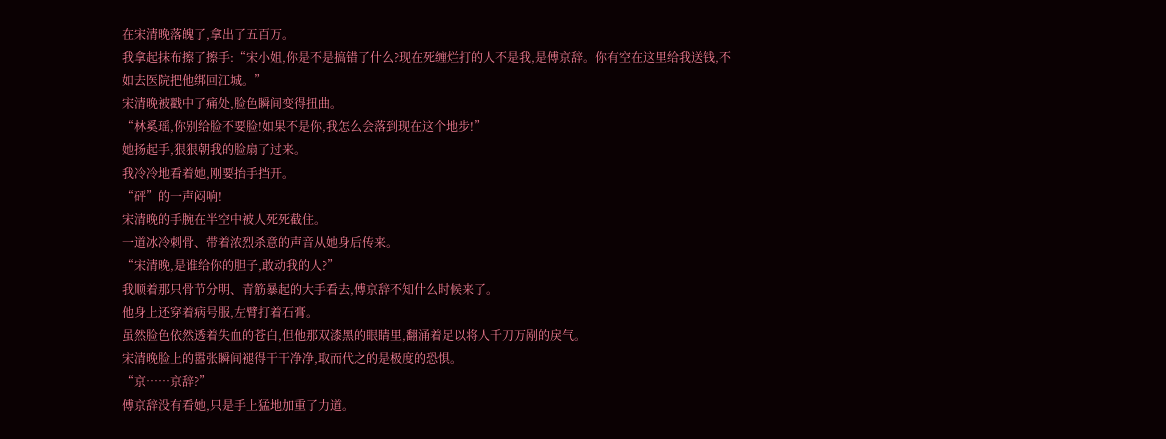在宋清晚落魄了,拿出了五百万。
我拿起抹布擦了擦手:“宋小姐,你是不是搞错了什么?现在死缠烂打的人不是我,是傅京辞。你有空在这里给我送钱,不如去医院把他绑回江城。”
宋清晚被戳中了痛处,脸色瞬间变得扭曲。
“林奚瑶,你别给脸不要脸!如果不是你,我怎么会落到现在这个地步!”
她扬起手,狠狠朝我的脸扇了过来。
我冷冷地看着她,刚要抬手挡开。
“砰”的一声闷响!
宋清晚的手腕在半空中被人死死截住。
一道冰冷刺骨、带着浓烈杀意的声音从她身后传来。
“宋清晚,是谁给你的胆子,敢动我的人?”
我顺着那只骨节分明、青筋暴起的大手看去,傅京辞不知什么时候来了。
他身上还穿着病号服,左臂打着石膏。
虽然脸色依然透着失血的苍白,但他那双漆黑的眼睛里,翻涌着足以将人千刀万剐的戾气。
宋清晚脸上的嚣张瞬间褪得干干净净,取而代之的是极度的恐惧。
“京……京辞?”
傅京辞没有看她,只是手上猛地加重了力道。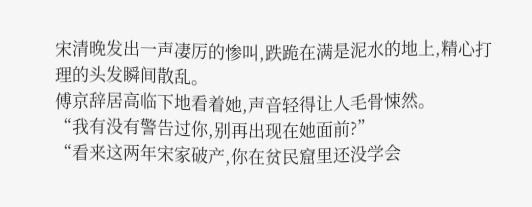宋清晚发出一声凄厉的惨叫,跌跪在满是泥水的地上,精心打理的头发瞬间散乱。
傅京辞居高临下地看着她,声音轻得让人毛骨悚然。
“我有没有警告过你,别再出现在她面前?”
“看来这两年宋家破产,你在贫民窟里还没学会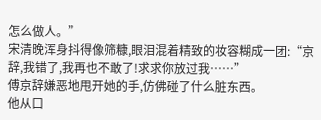怎么做人。”
宋清晚浑身抖得像筛糠,眼泪混着精致的妆容糊成一团:“京辞,我错了,我再也不敢了!求求你放过我……”
傅京辞嫌恶地甩开她的手,仿佛碰了什么脏东西。
他从口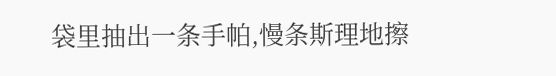袋里抽出一条手帕,慢条斯理地擦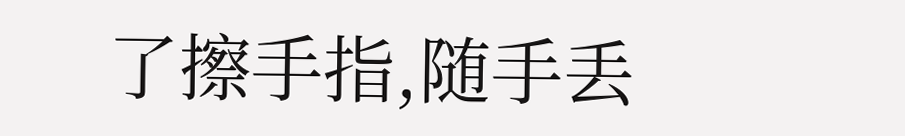了擦手指,随手丢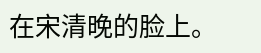在宋清晚的脸上。